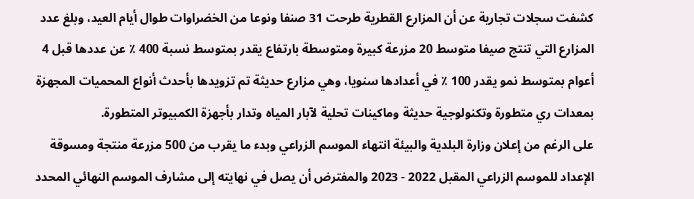كشفت سجلات تجارية عن أن المزارع القطرية طرحت 31 صنفا ونوعا من الخضراوات طوال أيام العيد، وبلغ عدد المزارع التي تنتج صيفا متوسط 20 مزرعة كبيرة ومتوسطة بارتفاع يقدر بمتوسط نسبة 400 ٪ عن عددها قبل 4 أعوام بمتوسط نمو يقدر 100 ٪ في أعدادها سنويا، وهي مزارع حديثة تم تزويدها بأحدث أنواع المحميات المجهزة بمعدات ري متطورة وتكنولوجية حديثة وماكينات تحلية لآبار المياه وتدار بأجهزة الكمبيوتر المتطورة.
على الرغم من إعلان وزارة البلدية والبيئة انتهاء الموسم الزراعي وبدء ما يقرب من 500 مزرعة منتجة ومسوقة الإعداد للموسم الزراعي المقبل 2022 - 2023 والمفترض أن يصل في نهايته إلى مشارف الموسم النهائي المحدد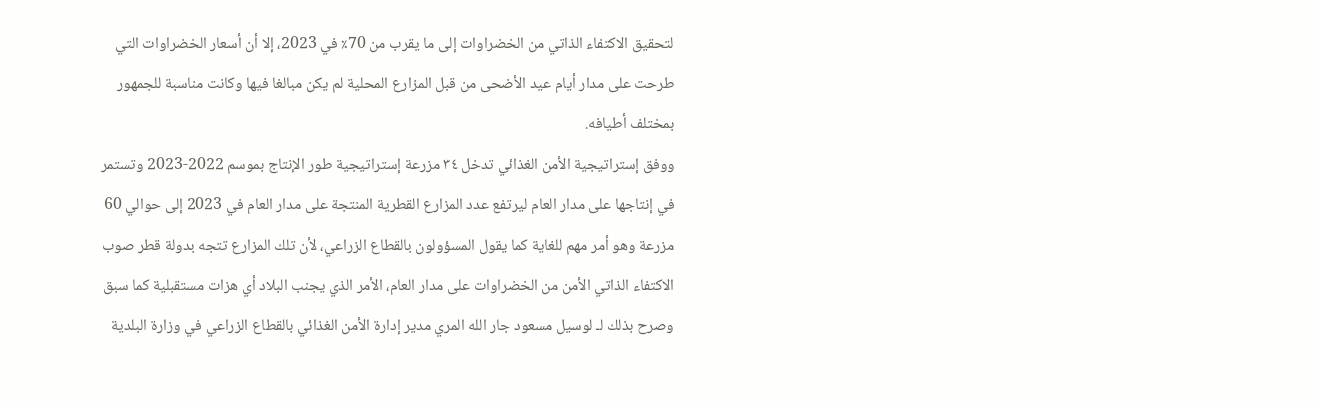لتحقيق الاكتفاء الذاتي من الخضراوات إلى ما يقرب من 70٪ في 2023، إلا أن أسعار الخضراوات التي طرحت على مدار أيام عيد الأضحى من قبل المزارع المحلية لم يكن مبالغا فيها وكانت مناسبة للجمهور بمختلف أطيافه.
ووفق إستراتيجية الأمن الغذائي تدخل ٣٤ مزرعة إستراتيجية طور الإنتاج بموسم 2022-2023 وتستمر في إنتاجها على مدار العام ليرتفع عدد المزارع القطرية المنتجة على مدار العام في 2023 إلى حوالي 60 مزرعة وهو أمر مهم للغاية كما يقول المسؤولون بالقطاع الزراعي، لأن تلك المزارع تتجه بدولة قطر صوب الاكتفاء الذاتي الأمن من الخضراوات على مدار العام، الأمر الذي يجنب البلاد أي هزات مستقبلية كما سبق وصرح بذلك لـ لوسيل مسعود جار الله المري مدير إدارة الأمن الغذائي بالقطاع الزراعي في وزارة البلدية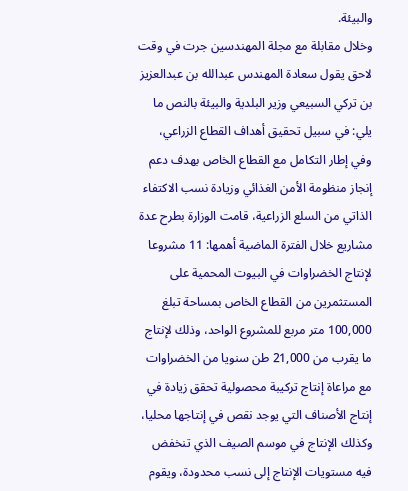والبيئة.
وخلال مقابلة مع مجلة المهندسين جرت في وقت لاحق يقول سعادة المهندس عبدالله بن عبدالعزيز بن تركي السبيعي وزير البلدية والبيئة بالنص ما يلي: في سبيل تحقيق أهداف القطاع الزراعي،
وفي إطار التكامل مع القطاع الخاص بهدف دعم إنجاز منظومة الأمن الغذائي وزيادة نسب الاكتفاء الذاتي من السلع الزراعية، قامت الوزارة بطرح عدة مشاريع خلال الفترة الماضية أهمها: 11 مشروعا لإنتاج الخضراوات في البيوت المحمية على المستثمرين من القطاع الخاص بمساحة تبلغ 100,000 متر مربع للمشروع الواحد، وذلك لإنتاج ما يقرب من 21,000 طن سنويا من الخضراوات مع مراعاة إنتاج تركيبة محصولية تحقق زيادة في إنتاج الأصناف التي يوجد نقص في إنتاجها محليا، وكذلك الإنتاج في موسم الصيف الذي تنخفض فيه مستويات الإنتاج إلى نسب محدودة، ويقوم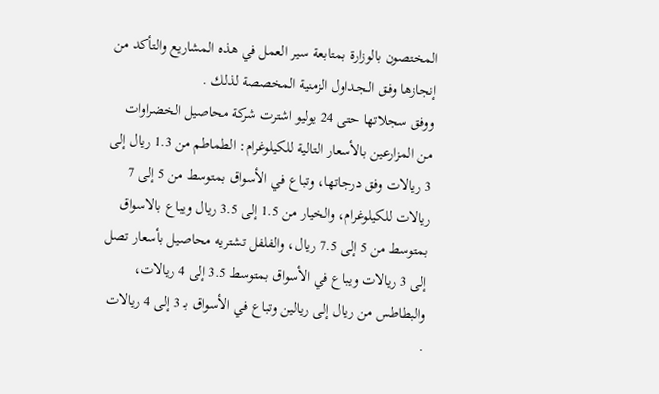المختصون بالوزارة بمتابعة سير العمل في هذه المشاريع والتأكد من إنجازها وفـق الـجـداول الزمنية المخصصة لذلك .
ووفق سجلاتها حتى 24 يوليو اشترت شركة محاصيل الخضراوات من المزارعين بالأسعار التالية للكيلوغرام: الطماطم من 1.3 ريال إلى 3 ريالات وفق درجاتها، وتباع في الأسواق بمتوسط من 5 إلى 7 ريالات للكيلوغرام، والخيار من 1.5 إلى 3.5 ريال ويباع بالاسواق بمتوسط من 5 إلى 7.5 ريال، والفلفل تشتريه محاصيل بأسعار تصل إلى 3 ريالات ويباع في الأسواق بمتوسط 3.5 إلى 4 ريالات، والبطاطس من ريال إلى ريالين وتباع في الأسواق بـ 3 إلى 4 ريالات .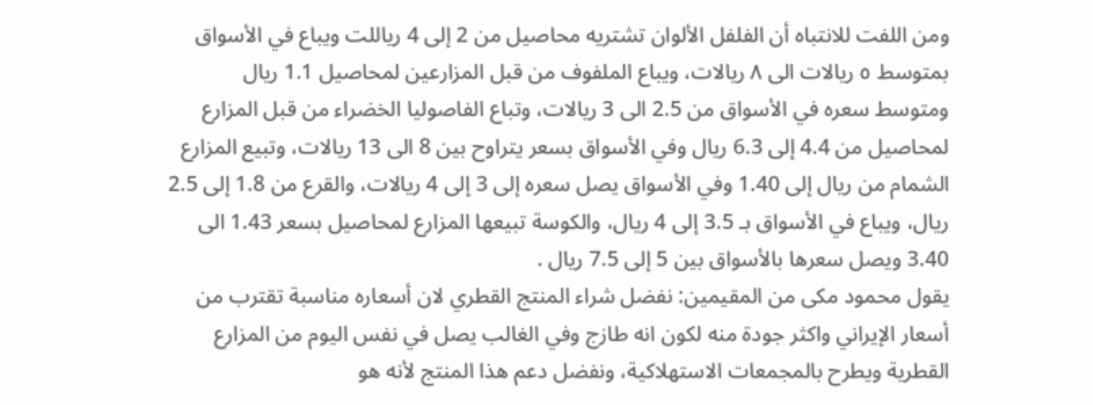ومن اللفت للانتباه أن الفلفل الألوان تشتريه محاصيل من 2 إلى 4 رياللت ويباع في الأسواق بمتوسط ٥ ريالات الى ٨ ريالات، ويباع الملفوف من قبل المزارعين لمحاصيل 1.1 ريال ومتوسط سعره في الأسواق من 2.5 الى 3 ريالات، وتباع الفاصوليا الخضراء من قبل المزارع لمحاصيل من 4.4 إلى 6.3 ريال وفي الأسواق بسعر يتراوح بين 8 الى 13 ريالات، وتبيع المزارع الشمام من ريال إلى 1.40 وفي الأسواق يصل سعره إلى 3 إلى 4 ريالات، والقرع من 1.8 إلى 2.5 ريال، ويباع في الأسواق بـ 3.5 إلى 4 ريال، والكوسة تبيعها المزارع لمحاصيل بسعر 1.43 الى 3.40 ويصل سعرها بالأسواق بين 5 إلى 7.5 ريال .
يقول محمود مكى من المقيمين: نفضل شراء المنتج القطري لان أسعاره مناسبة تقترب من أسعار الإيراني واكثر جودة منه لكون انه طازج وفي الغالب يصل في نفس اليوم من المزارع القطرية ويطرح بالمجمعات الاستهلاكية، ونفضل دعم هذا المنتج لأنه هو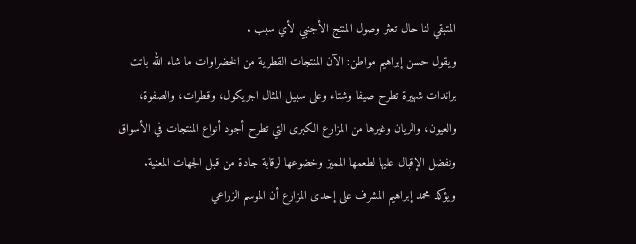المتبقي لنا حال تعثر وصول المنتج الأجنبي لأي سبب .
ويقول حسن إبراهيم مواطن: الآن المنتجات القطرية من الخضراوات ما شاء الله باتت براندات شهيرة تطرح صيفا وشتاء وعلى سبيل المثال اجريكول، وقطرات، والصفوة، والعيون، والريان وغيرها من المزارع الكبرى التي تطرح أجود أنواع المنتجات في الأسواق ونفضل الإقبال عليها لطعمها المميز وخضوعها لرقابة جادة من قبل الجهات المعنية.
ويؤكد محمد إبراهيم المشرف على إحدى المزارع أن الموسم الزراعي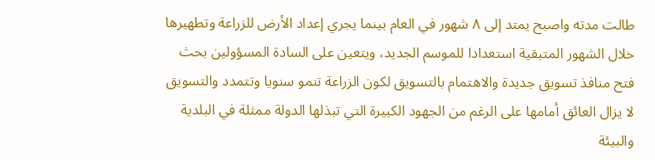طالت مدته واصبح يمتد إلى ٨ شهور في العام بينما يجري إعداد الأرض للزراعة وتطهيرها خلال الشهور المتبقية استعدادا للموسم الجديد، ويتعين على السادة المسؤولين بحث فتح منافذ تسويق جديدة والاهتمام بالتسويق لكون الزراعة تنمو سنويا وتتمدد والتسويق لا يزال العائق أمامها على الرغم من الجهود الكبيرة التي تبذلها الدولة ممثلة في البلدية والبيئة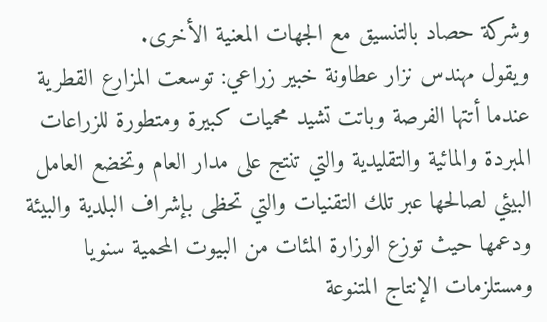وشركة حصاد بالتنسيق مع الجهات المعنية الأخرى.
ويقول مهندس نزار عطاونة خبير زراعي: توسعت المزارع القطرية عندما أتتها الفرصة وباتت تشيد محميات كبيرة ومتطورة للزراعات المبردة والمائية والتقليدية والتي تنتج على مدار العام وتخضع العامل البيئي لصالحها عبر تلك التقنيات والتي تحظى بإشراف البلدية والبيئة ودعمها حيث توزع الوزارة المئات من البيوت المحمية سنويا ومستلزمات الإنتاج المتنوعة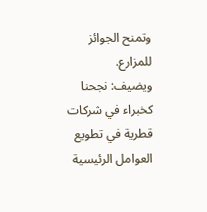وتمنح الجوائز للمزارع.
ويضيف: نجحنا كخبراء في شركات قطرية في تطويع العوامل الرئيسية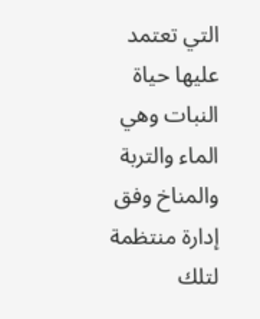التي تعتمد عليها حياة النبات وهي الماء والتربة والمناخ وفق إدارة منتظمة لتلك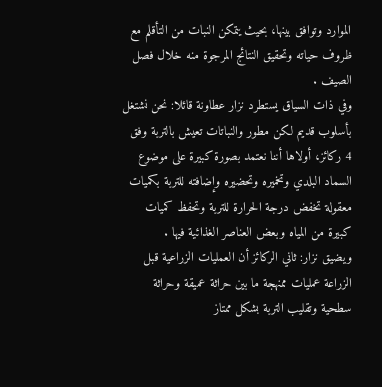الموارد وتوافق بينها، بحيث يتمكن النبات من التأقلم مع ظروف حياته وتحقيق النتائج المرجوة منه خلال فصل الصيف .
وفي ذات السياق يستطرد نزار عطاونة قائلا: نحن نشتغل بأسلوب قديم لكن مطور والنباتات تعيش بالتربة وفق 4 ركائز، أولاها أننا نعتمد بصورة كبيرة على موضوع السماد البلدي وتخميره وتحضيره وإضافته للتربة بكميات معقولة تخفض درجة الحرارة للتربة وتحفظ كميات كبيرة من المياه وبعض العناصر الغذائية فيها .
ويضيق نزار: ثاني الركائز أن العمليات الزراعية قبل الزراعة عمليات ممنهجة ما بين حراثة عميقة وحراثة سطحية وتقليب التربة بشكل ممتاز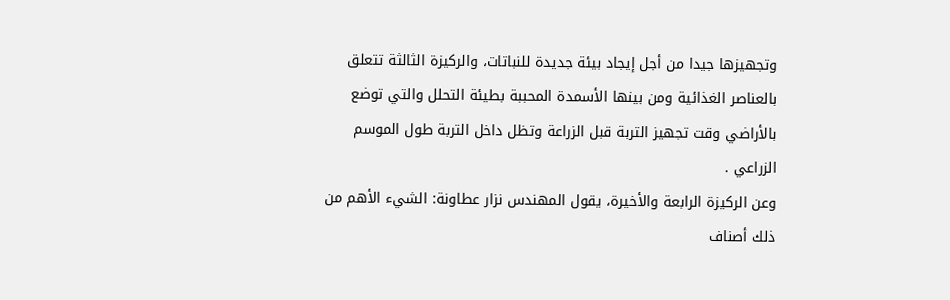وتجهيزها جيدا من أجل إيجاد بيئة جديدة للنباتات، والركيزة الثالثة تتعلق بالعناصر الغذائية ومن بينها الأسمدة المحببة بطيئة التحلل والتي توضع بالأراضي وقت تجهيز التربة قبل الزراعة وتظل داخل التربة طول الموسم الزراعي .
وعن الركيزة الرابعة والأخيرة، يقول المهندس نزار عطاونة: الشيء الأهم من ذلك أصناف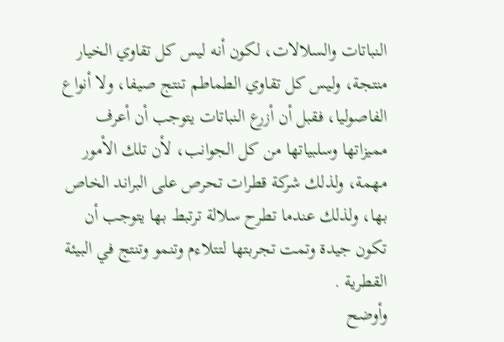النباتات والسلالات، لكون أنه ليس كل تقاوي الخيار منتجة، وليس كل تقاوي الطماطم تنتج صيفا، ولا أنواع الفاصوليا، فقبل أن أزرع النباتات يتوجب أن أعرف مميزاتها وسلبياتها من كل الجوانب، لأن تلك الأمور مهمة، ولذلك شركة قطرات تحرص على البراند الخاص بها، ولذلك عندما تطرح سلالة ترتبط بها يتوجب أن تكون جيدة وتمت تجربتها لتتلاءم وتنمو وتنتج في البيئة القطرية .
وأوضح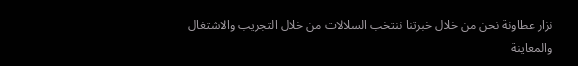نزار عطاونة نحن من خلال خبرتنا ننتخب السلالات من خلال التجريب والاشتغال والمعاينة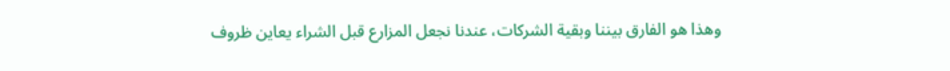وهذا هو الفارق بيننا وبقية الشركات، عندنا نجعل المزارع قبل الشراء يعاين ظروف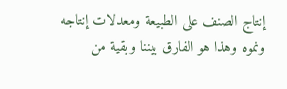إنتاج الصنف على الطبيعة ومعدلات إنتاجه ونموه وهذا هو الفارق بيننا وبقية من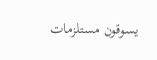يسوقون مستلزمات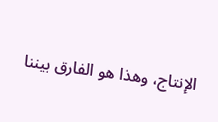الإنتاج، وهذا هو الفارق بيننا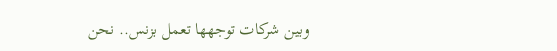وبين شركات توجهها تعمل بزنس.. نحن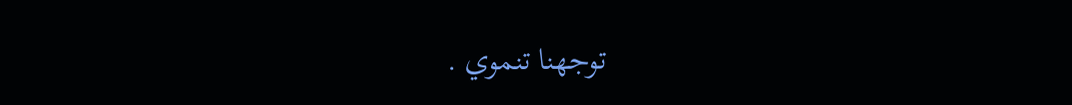توجهنا تنموي .